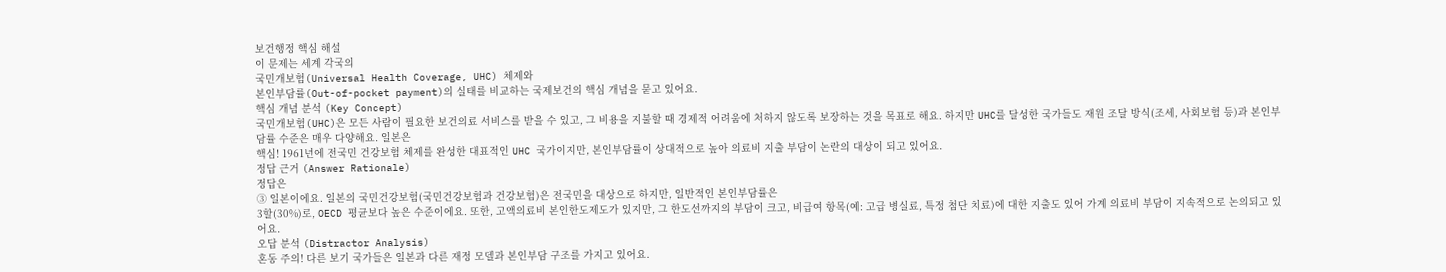보건행정 핵심 해설
이 문제는 세계 각국의
국민개보험(Universal Health Coverage, UHC) 체제와
본인부담률(Out-of-pocket payment)의 실태를 비교하는 국제보건의 핵심 개념을 묻고 있어요.
핵심 개념 분석 (Key Concept)
국민개보험(UHC)은 모든 사람이 필요한 보건의료 서비스를 받을 수 있고, 그 비용을 지불할 때 경제적 어려움에 처하지 않도록 보장하는 것을 목표로 해요. 하지만 UHC를 달성한 국가들도 재원 조달 방식(조세, 사회보험 등)과 본인부담률 수준은 매우 다양해요. 일본은
핵심! 1961년에 전국민 건강보험 체제를 완성한 대표적인 UHC 국가이지만, 본인부담률이 상대적으로 높아 의료비 지출 부담이 논란의 대상이 되고 있어요.
정답 근거 (Answer Rationale)
정답은
③ 일본이에요. 일본의 국민건강보험(국민건강보험과 건강보험)은 전국민을 대상으로 하지만, 일반적인 본인부담률은
3할(30%)로, OECD 평균보다 높은 수준이에요. 또한, 고액의료비 본인한도제도가 있지만, 그 한도선까지의 부담이 크고, 비급여 항목(예: 고급 병실료, 특정 첨단 치료)에 대한 지출도 있어 가계 의료비 부담이 지속적으로 논의되고 있어요.
오답 분석 (Distractor Analysis)
혼동 주의! 다른 보기 국가들은 일본과 다른 재정 모델과 본인부담 구조를 가지고 있어요.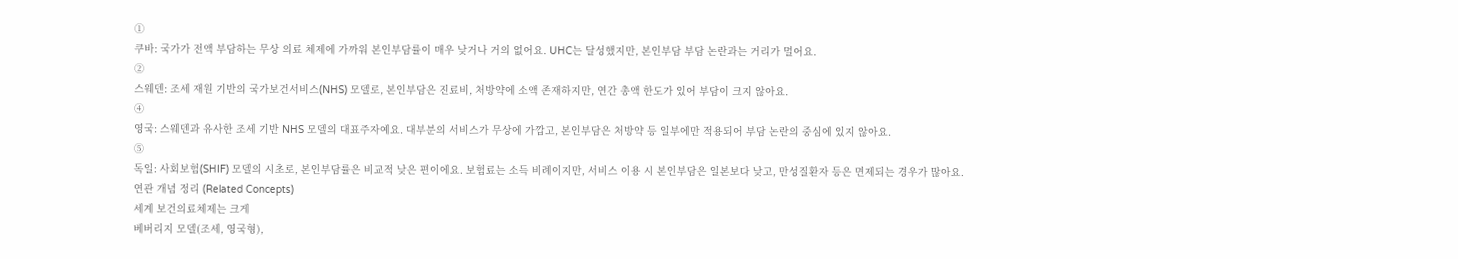①
쿠바: 국가가 전액 부담하는 무상 의료 체제에 가까워 본인부담률이 매우 낮거나 거의 없어요. UHC는 달성했지만, 본인부담 부담 논란과는 거리가 멀어요.
②
스웨덴: 조세 재원 기반의 국가보건서비스(NHS) 모델로, 본인부담은 진료비, 처방약에 소액 존재하지만, 연간 총액 한도가 있어 부담이 크지 않아요.
④
영국: 스웨덴과 유사한 조세 기반 NHS 모델의 대표주자예요. 대부분의 서비스가 무상에 가깝고, 본인부담은 처방약 등 일부에만 적용되어 부담 논란의 중심에 있지 않아요.
⑤
독일: 사회보험(SHIF) 모델의 시초로, 본인부담률은 비교적 낮은 편이에요. 보험료는 소득 비례이지만, 서비스 이용 시 본인부담은 일본보다 낮고, 만성질환자 등은 면제되는 경우가 많아요.
연관 개념 정리 (Related Concepts)
세계 보건의료체제는 크게
베버리지 모델(조세, 영국형),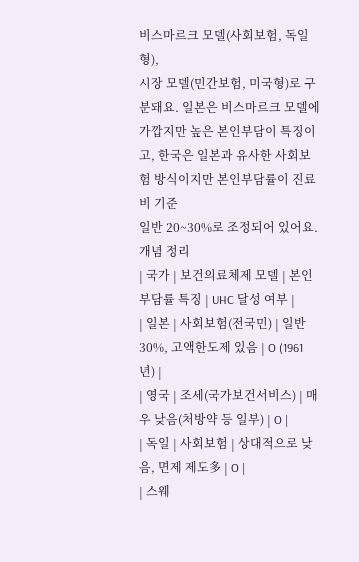비스마르크 모델(사회보험, 독일형),
시장 모델(민간보험, 미국형)로 구분돼요. 일본은 비스마르크 모델에 가깝지만 높은 본인부담이 특징이고, 한국은 일본과 유사한 사회보험 방식이지만 본인부담률이 진료비 기준
일반 20~30%로 조정되어 있어요.
개념 정리
| 국가 | 보건의료체제 모델 | 본인부담률 특징 | UHC 달성 여부 |
| 일본 | 사회보험(전국민) | 일반 30%, 고액한도제 있음 | O (1961년) |
| 영국 | 조세(국가보건서비스) | 매우 낮음(처방약 등 일부) | O |
| 독일 | 사회보험 | 상대적으로 낮음, 면제 제도多 | O |
| 스웨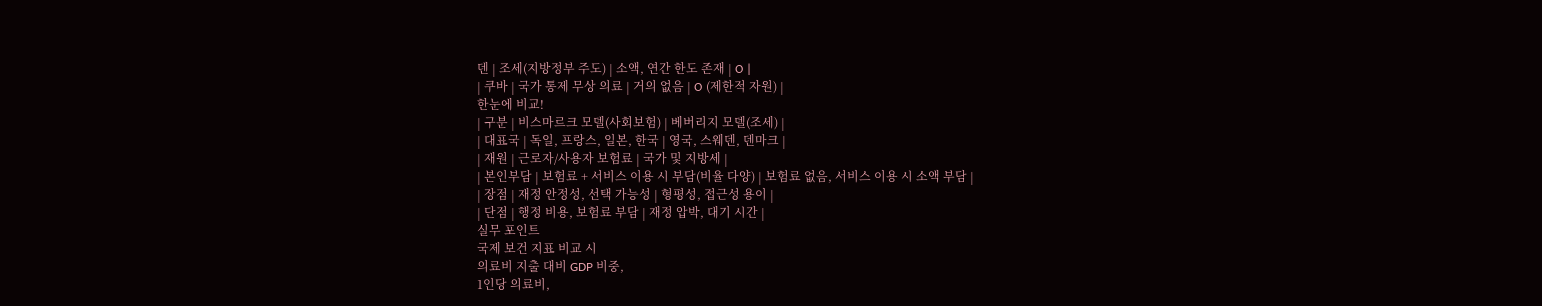덴 | 조세(지방정부 주도) | 소액, 연간 한도 존재 | O |
| 쿠바 | 국가 통제 무상 의료 | 거의 없음 | O (제한적 자원) |
한눈에 비교!
| 구분 | 비스마르크 모델(사회보험) | 베버리지 모델(조세) |
| 대표국 | 독일, 프랑스, 일본, 한국 | 영국, 스웨덴, 덴마크 |
| 재원 | 근로자/사용자 보험료 | 국가 및 지방세 |
| 본인부담 | 보험료 + 서비스 이용 시 부담(비율 다양) | 보험료 없음, 서비스 이용 시 소액 부담 |
| 장점 | 재정 안정성, 선택 가능성 | 형평성, 접근성 용이 |
| 단점 | 행정 비용, 보험료 부담 | 재정 압박, 대기 시간 |
실무 포인트
국제 보건 지표 비교 시
의료비 지출 대비 GDP 비중,
1인당 의료비,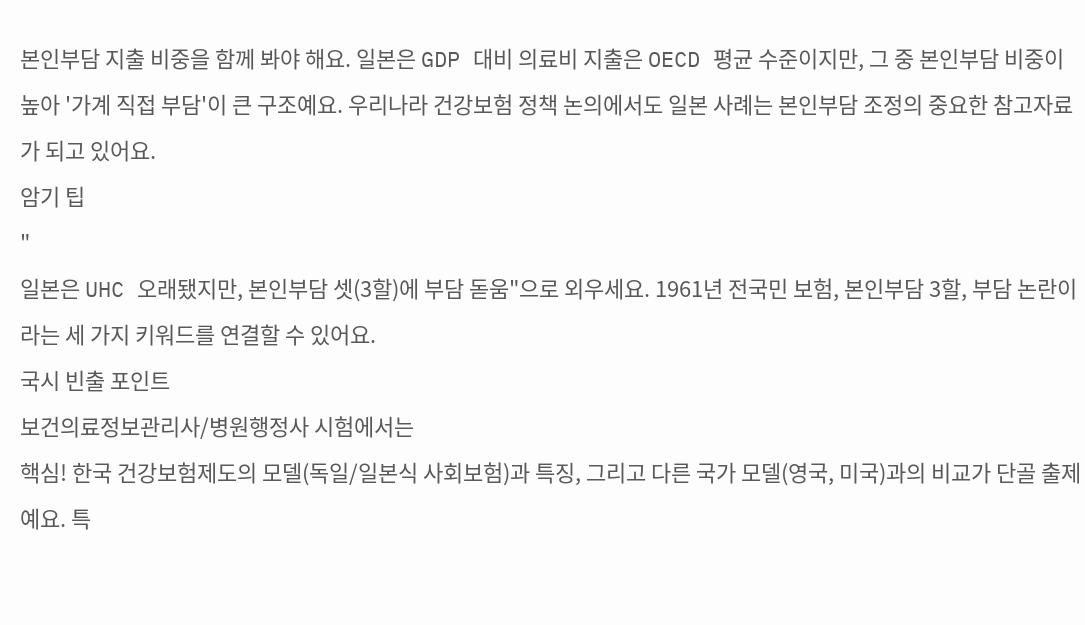본인부담 지출 비중을 함께 봐야 해요. 일본은 GDP 대비 의료비 지출은 OECD 평균 수준이지만, 그 중 본인부담 비중이 높아 '가계 직접 부담'이 큰 구조예요. 우리나라 건강보험 정책 논의에서도 일본 사례는 본인부담 조정의 중요한 참고자료가 되고 있어요.
암기 팁
"
일본은 UHC 오래됐지만, 본인부담 셋(3할)에 부담 돋움"으로 외우세요. 1961년 전국민 보험, 본인부담 3할, 부담 논란이라는 세 가지 키워드를 연결할 수 있어요.
국시 빈출 포인트
보건의료정보관리사/병원행정사 시험에서는
핵심! 한국 건강보험제도의 모델(독일/일본식 사회보험)과 특징, 그리고 다른 국가 모델(영국, 미국)과의 비교가 단골 출제예요. 특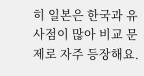히 일본은 한국과 유사점이 많아 비교 문제로 자주 등장해요.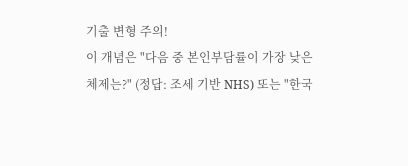기출 변형 주의!
이 개념은 "다음 중 본인부담률이 가장 낮은 체제는?" (정답: 조세 기반 NHS) 또는 "한국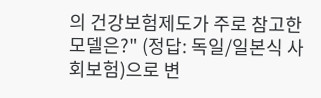의 건강보험제도가 주로 참고한 모델은?" (정답: 독일/일본식 사회보험)으로 변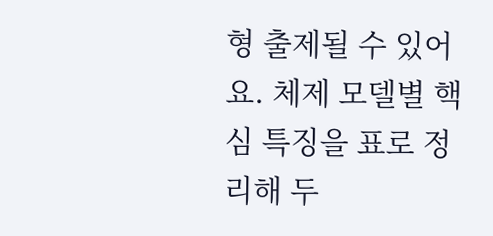형 출제될 수 있어요. 체제 모델별 핵심 특징을 표로 정리해 두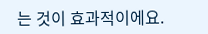는 것이 효과적이에요.